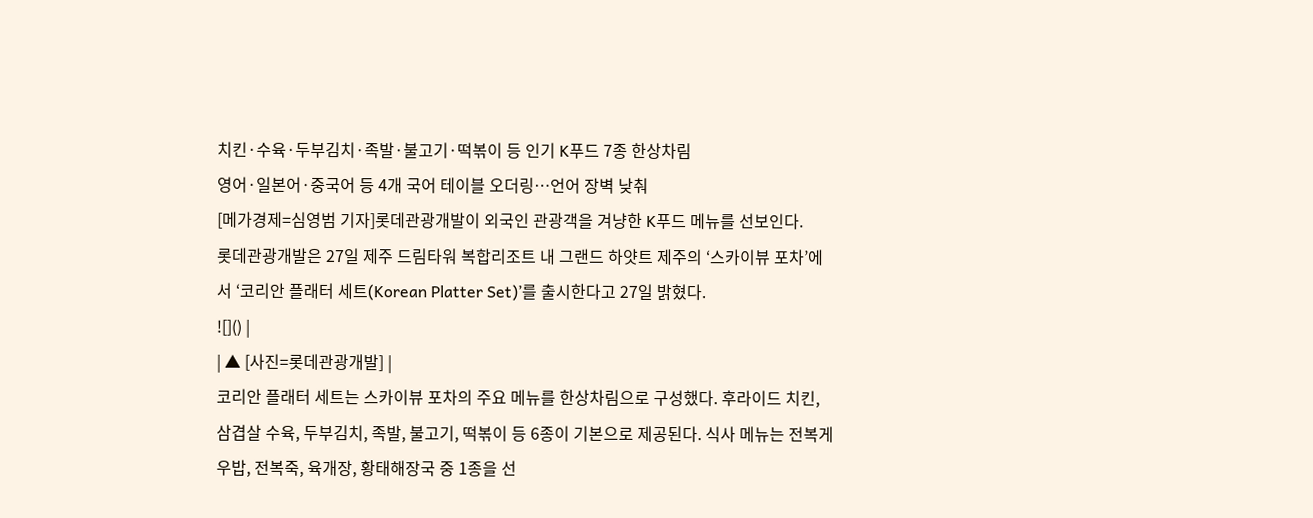치킨·수육·두부김치·족발·불고기·떡볶이 등 인기 K푸드 7종 한상차림
영어·일본어·중국어 등 4개 국어 테이블 오더링…언어 장벽 낮춰
[메가경제=심영범 기자]롯데관광개발이 외국인 관광객을 겨냥한 K푸드 메뉴를 선보인다.
롯데관광개발은 27일 제주 드림타워 복합리조트 내 그랜드 하얏트 제주의 ‘스카이뷰 포차’에서 ‘코리안 플래터 세트(Korean Platter Set)’를 출시한다고 27일 밝혔다.
![]() |
| ▲ [사진=롯데관광개발] |
코리안 플래터 세트는 스카이뷰 포차의 주요 메뉴를 한상차림으로 구성했다. 후라이드 치킨, 삼겹살 수육, 두부김치, 족발, 불고기, 떡볶이 등 6종이 기본으로 제공된다. 식사 메뉴는 전복게우밥, 전복죽, 육개장, 황태해장국 중 1종을 선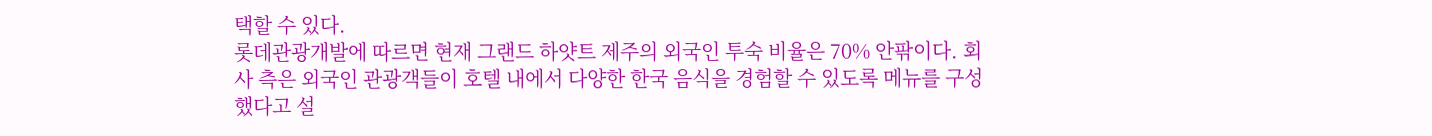택할 수 있다.
롯데관광개발에 따르면 현재 그랜드 하얏트 제주의 외국인 투숙 비율은 70% 안팎이다. 회사 측은 외국인 관광객들이 호텔 내에서 다양한 한국 음식을 경험할 수 있도록 메뉴를 구성했다고 설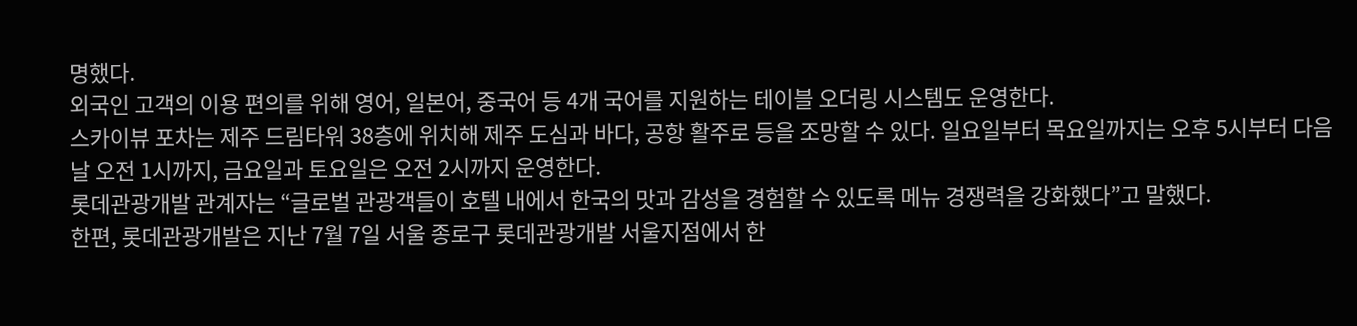명했다.
외국인 고객의 이용 편의를 위해 영어, 일본어, 중국어 등 4개 국어를 지원하는 테이블 오더링 시스템도 운영한다.
스카이뷰 포차는 제주 드림타워 38층에 위치해 제주 도심과 바다, 공항 활주로 등을 조망할 수 있다. 일요일부터 목요일까지는 오후 5시부터 다음 날 오전 1시까지, 금요일과 토요일은 오전 2시까지 운영한다.
롯데관광개발 관계자는 “글로벌 관광객들이 호텔 내에서 한국의 맛과 감성을 경험할 수 있도록 메뉴 경쟁력을 강화했다”고 말했다.
한편, 롯데관광개발은 지난 7월 7일 서울 종로구 롯데관광개발 서울지점에서 한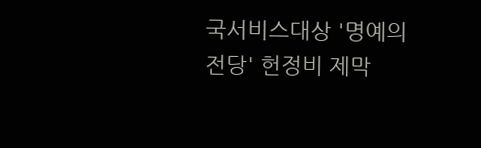국서비스대상 '명예의 전당' 헌정비 제막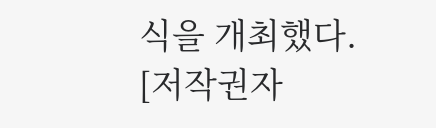식을 개최했다.
[저작권자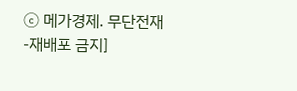ⓒ 메가경제. 무단전재-재배포 금지]